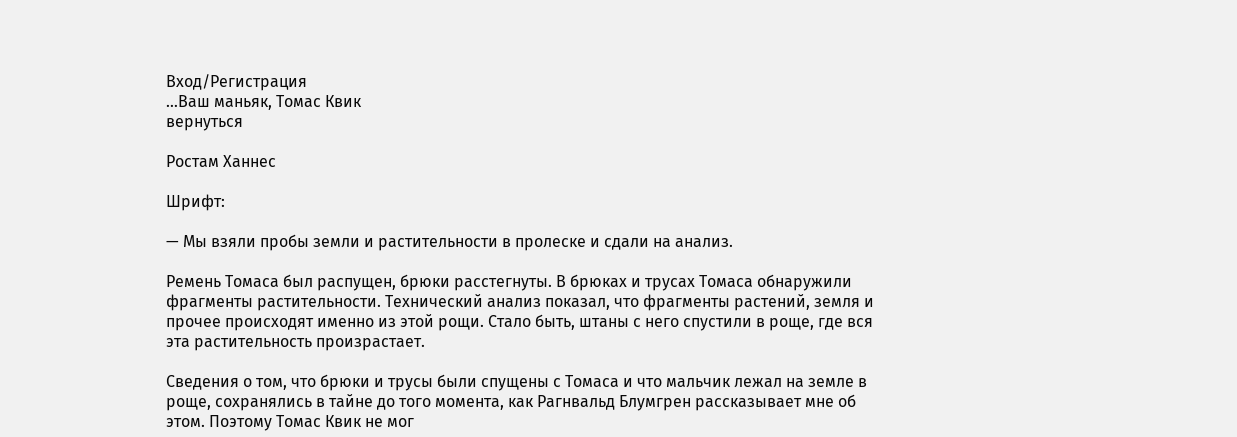Вход/Регистрация
…Ваш маньяк, Томас Квик
вернуться

Ростам Ханнес

Шрифт:

— Мы взяли пробы земли и растительности в пролеске и сдали на анализ.

Ремень Томаса был распущен, брюки расстегнуты. В брюках и трусах Томаса обнаружили фрагменты растительности. Технический анализ показал, что фрагменты растений, земля и прочее происходят именно из этой рощи. Стало быть, штаны с него спустили в роще, где вся эта растительность произрастает.

Сведения о том, что брюки и трусы были спущены с Томаса и что мальчик лежал на земле в роще, сохранялись в тайне до того момента, как Рагнвальд Блумгрен рассказывает мне об этом. Поэтому Томас Квик не мог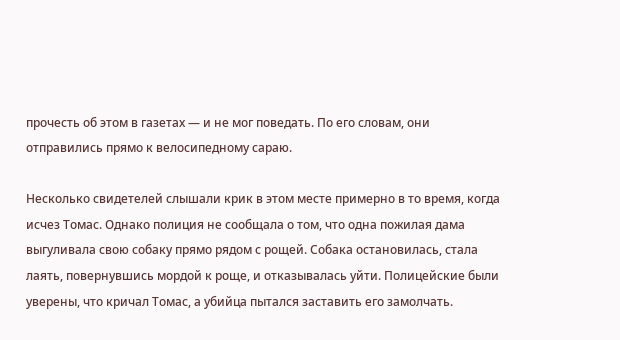прочесть об этом в газетах — и не мог поведать. По его словам, они отправились прямо к велосипедному сараю.

Несколько свидетелей слышали крик в этом месте примерно в то время, когда исчез Томас. Однако полиция не сообщала о том, что одна пожилая дама выгуливала свою собаку прямо рядом с рощей. Собака остановилась, стала лаять, повернувшись мордой к роще, и отказывалась уйти. Полицейские были уверены, что кричал Томас, а убийца пытался заставить его замолчать.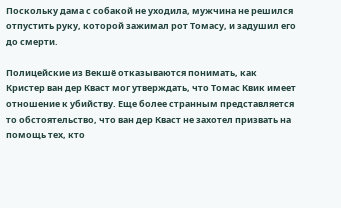Поскольку дама с собакой не уходила, мужчина не решился отпустить руку, которой зажимал рот Томасу, и задушил его до смерти.

Полицейские из Векшё отказываются понимать, как Кристер ван дер Кваст мог утверждать, что Томас Квик имеет отношение к убийству. Еще более странным представляется то обстоятельство, что ван дер Кваст не захотел призвать на помощь тех, кто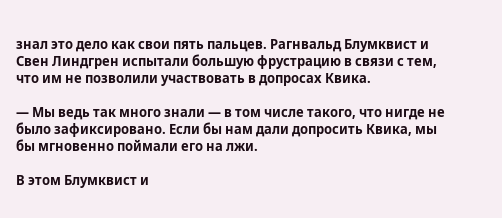знал это дело как свои пять пальцев. Рагнвальд Блумквист и Свен Линдгрен испытали большую фрустрацию в связи с тем, что им не позволили участвовать в допросах Квика.

— Мы ведь так много знали — в том числе такого, что нигде не было зафиксировано. Если бы нам дали допросить Квика, мы бы мгновенно поймали его на лжи.

В этом Блумквист и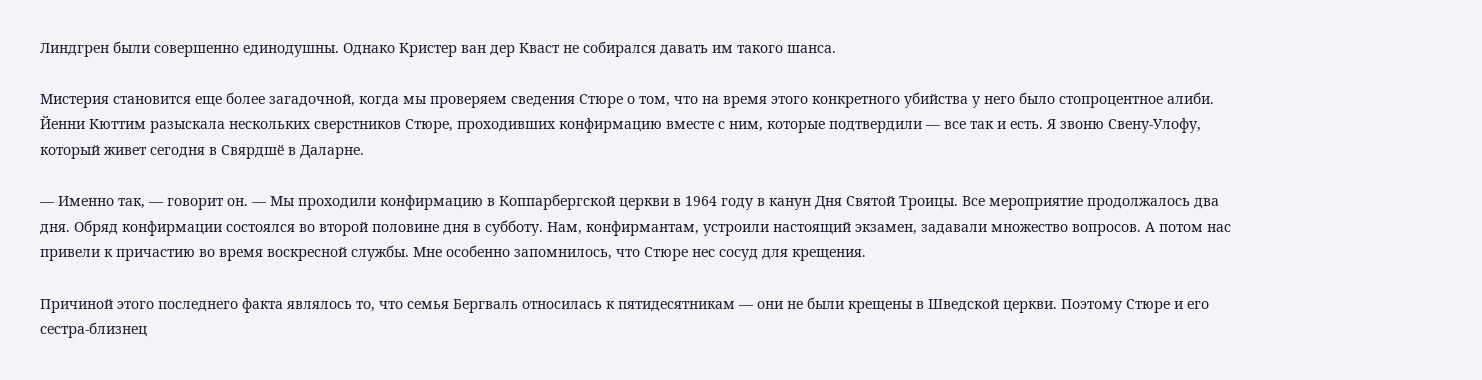Линдгрен были совершенно единодушны. Однако Кристер ван дер Кваст не собирался давать им такого шанса.

Мистерия становится еще более загадочной, когда мы проверяем сведения Стюре о том, что на время этого конкретного убийства у него было стопроцентное алиби. Йенни Кюттим разыскала нескольких сверстников Стюре, проходивших конфирмацию вместе с ним, которые подтвердили — все так и есть. Я звоню Свену-Улофу, который живет сегодня в Свярдшё в Даларне.

— Именно так, — говорит он. — Мы проходили конфирмацию в Коппарбергской церкви в 1964 году в канун Дня Святой Троицы. Все мероприятие продолжалось два дня. Обряд конфирмации состоялся во второй половине дня в субботу. Нам, конфирмантам, устроили настоящий экзамен, задавали множество вопросов. А потом нас привели к причастию во время воскресной службы. Мне особенно запомнилось, что Стюре нес сосуд для крещения.

Причиной этого последнего факта являлось то, что семья Бергваль относилась к пятидесятникам — они не были крещены в Шведской церкви. Поэтому Стюре и его сестра-близнец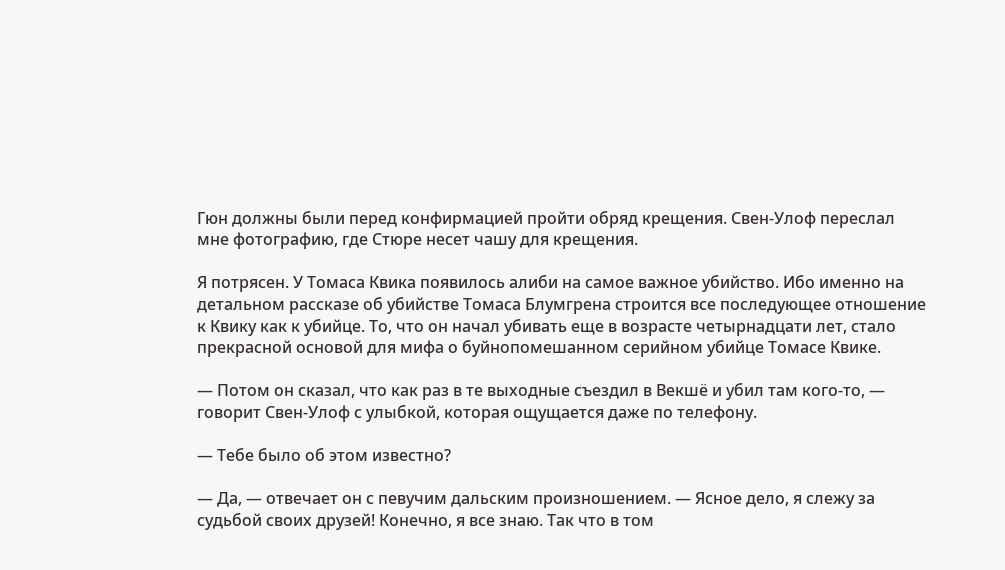Гюн должны были перед конфирмацией пройти обряд крещения. Свен-Улоф переслал мне фотографию, где Стюре несет чашу для крещения.

Я потрясен. У Томаса Квика появилось алиби на самое важное убийство. Ибо именно на детальном рассказе об убийстве Томаса Блумгрена строится все последующее отношение к Квику как к убийце. То, что он начал убивать еще в возрасте четырнадцати лет, стало прекрасной основой для мифа о буйнопомешанном серийном убийце Томасе Квике.

— Потом он сказал, что как раз в те выходные съездил в Векшё и убил там кого-то, — говорит Свен-Улоф с улыбкой, которая ощущается даже по телефону.

— Тебе было об этом известно?

— Да, — отвечает он с певучим дальским произношением. — Ясное дело, я слежу за судьбой своих друзей! Конечно, я все знаю. Так что в том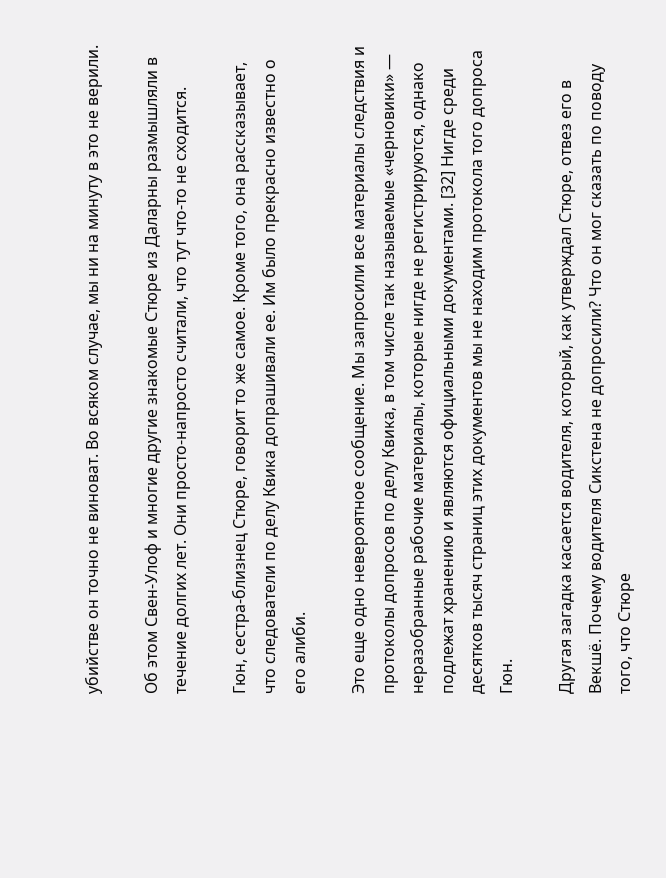убийстве он точно не виноват. Во всяком случае, мы ни на минуту в это не верили.

Об этом Свен-Улоф и многие другие знакомые Стюре из Даларны размышляли в течение долгих лет. Они просто-напросто считали, что тут что-то не сходится.

Гюн, сестра-близнец Стюре, говорит то же самое. Кроме того, она рассказывает, что следователи по делу Квика допрашивали ее. Им было прекрасно известно о его алиби.

Это еще одно невероятное сообщение. Мы запросили все материалы следствия и протоколы допросов по делу Квика, в том числе так называемые «черновики» — неразобранные рабочие материалы, которые нигде не регистрируются, однако подлежат хранению и являются официальными документами. [32] Нигде среди десятков тысяч страниц этих документов мы не находим протокола того допроса Гюн.

Другая загадка касается водителя, который, как утверждал Стюре, отвез его в Векшё. Почему водителя Сикстена не допросили? Что он мог сказать по поводу того, что Стюре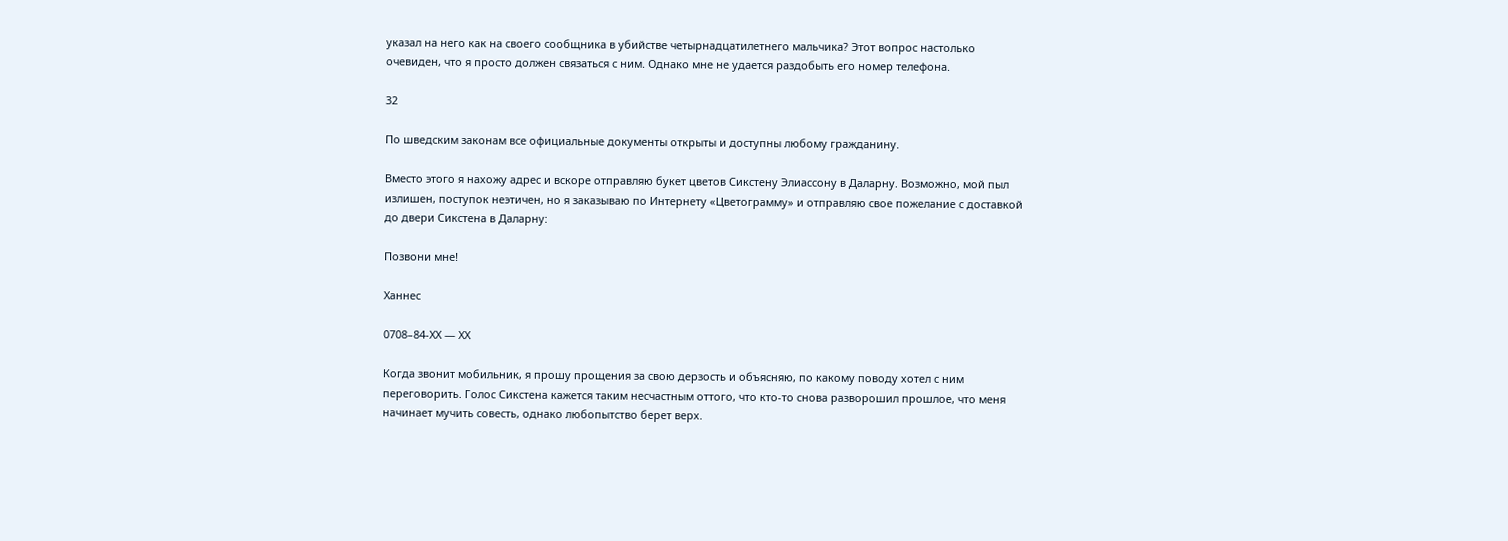указал на него как на своего сообщника в убийстве четырнадцатилетнего мальчика? Этот вопрос настолько очевиден, что я просто должен связаться с ним. Однако мне не удается раздобыть его номер телефона.

32

По шведским законам все официальные документы открыты и доступны любому гражданину.

Вместо этого я нахожу адрес и вскоре отправляю букет цветов Сикстену Элиассону в Даларну. Возможно, мой пыл излишен, поступок неэтичен, но я заказываю по Интернету «Цветограмму» и отправляю свое пожелание с доставкой до двери Сикстена в Даларну:

Позвони мне!

Ханнес

0708–84-ХХ — ХХ

Когда звонит мобильник, я прошу прощения за свою дерзость и объясняю, по какому поводу хотел с ним переговорить. Голос Сикстена кажется таким несчастным оттого, что кто-то снова разворошил прошлое, что меня начинает мучить совесть, однако любопытство берет верх.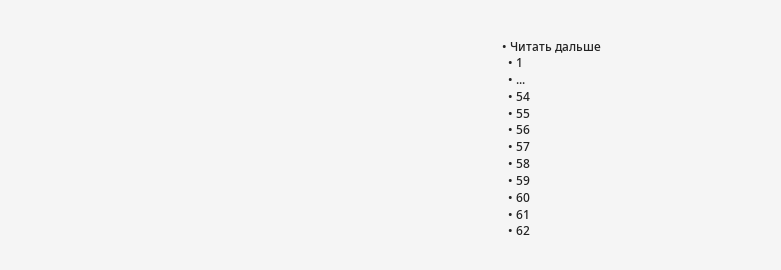• Читать дальше
  • 1
  • ...
  • 54
  • 55
  • 56
  • 57
  • 58
  • 59
  • 60
  • 61
  • 62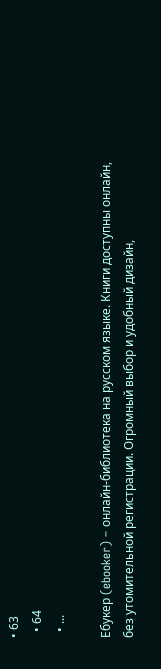• 63
  • 64
  • ...

Ебукер (ebooker) – онлайн-библиотека на русском языке. Книги доступны онлайн, без утомительной регистрации. Огромный выбор и удобный дизайн,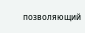позволяющий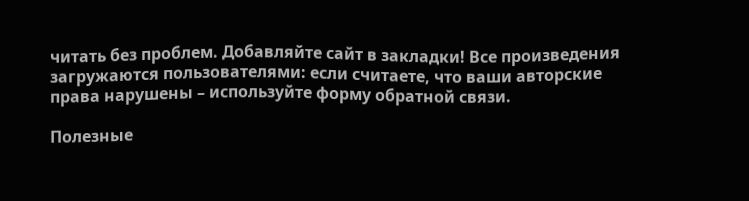читать без проблем. Добавляйте сайт в закладки! Все произведения загружаются пользователями: если считаете, что ваши авторские права нарушены – используйте форму обратной связи.

Полезные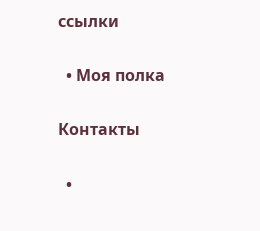ссылки

  • Моя полка

Контакты

  •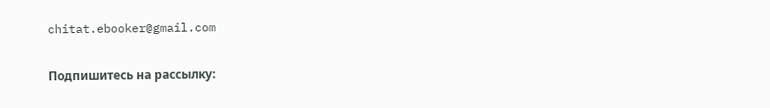chitat.ebooker@gmail.com

Подпишитесь на рассылку: